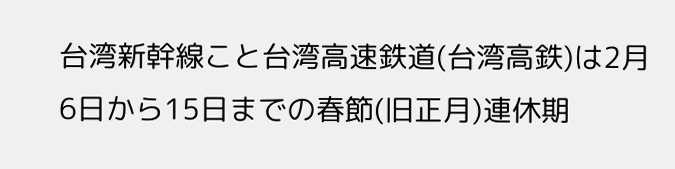台湾新幹線こと台湾高速鉄道(台湾高鉄)は2月6日から15日までの春節(旧正月)連休期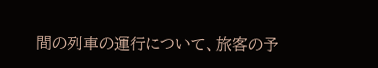間の列車の運行について、旅客の予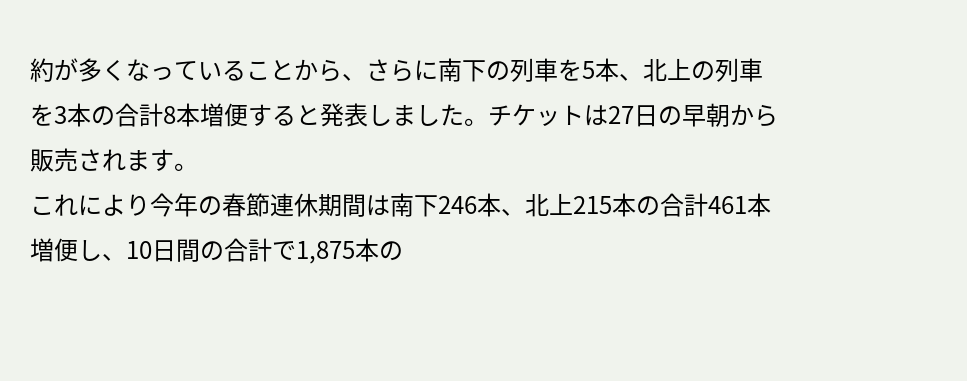約が多くなっていることから、さらに南下の列車を5本、北上の列車を3本の合計8本増便すると発表しました。チケットは27日の早朝から販売されます。
これにより今年の春節連休期間は南下246本、北上215本の合計461本増便し、10日間の合計で1,875本の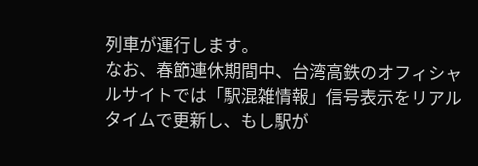列車が運行します。
なお、春節連休期間中、台湾高鉄のオフィシャルサイトでは「駅混雑情報」信号表示をリアルタイムで更新し、もし駅が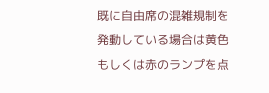既に自由席の混雑規制を発動している場合は黄色もしくは赤のランプを点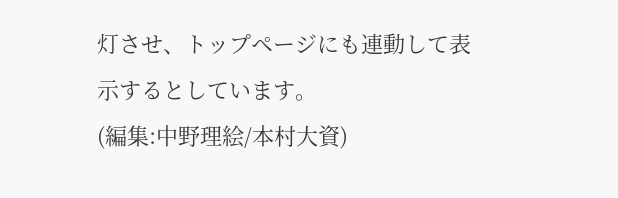灯させ、トップページにも連動して表示するとしています。
(編集:中野理絵/本村大資)